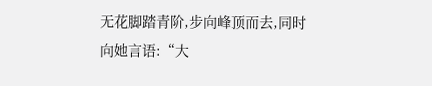无花脚踏青阶,步向峰顶而去,同时向她言语:“大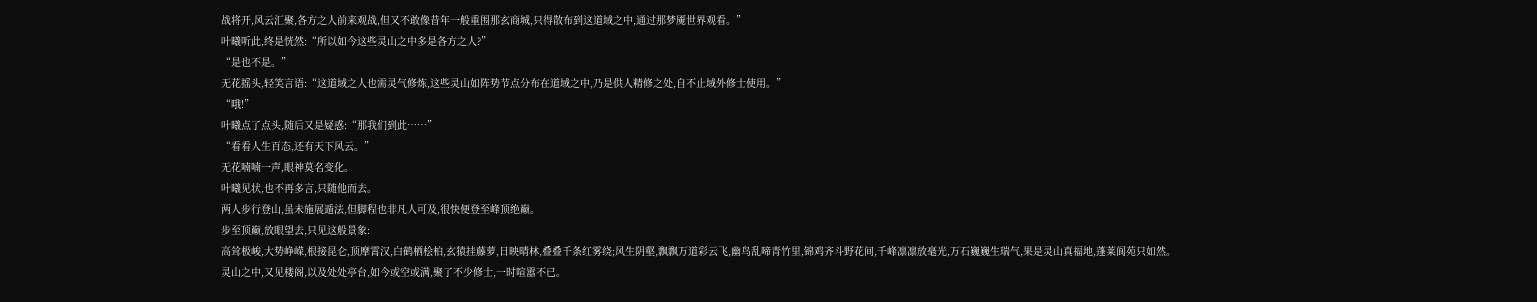战将开,风云汇聚,各方之人前来观战,但又不敢像昔年一般重围那玄商城,只得散布到这道域之中,通过那梦魇世界观看。”
叶曦听此,终是恍然:“所以如今这些灵山之中多是各方之人?”
“是也不是。”
无花摇头,轻笑言语:“这道域之人也需灵气修炼,这些灵山如阵势节点分布在道域之中,乃是供人精修之处,自不止域外修士使用。”
“哦!”
叶曦点了点头,随后又是疑惑:“那我们到此……”
“看看人生百态,还有天下风云。”
无花喃喃一声,眼神莫名变化。
叶曦见状,也不再多言,只随他而去。
两人步行登山,虽未施展遁法,但脚程也非凡人可及,很快便登至峰顶绝巅。
步至顶巅,放眼望去,只见这般景象:
高耸极峻,大势峥嵘,根接昆仑,顶摩霄汉,白鹤栖桧柏,玄猿挂藤萝,日映晴林,叠叠千条红雾绕;风生阴壑,飘飘万道彩云飞,幽鸟乱啼青竹里,锦鸡齐斗野花间,千峰凛凛放毫光,万石巍巍生瑞气,果是灵山真福地,蓬莱阆苑只如然。
灵山之中,又见楼阁,以及处处亭台,如今或空或满,聚了不少修士,一时喧嚣不已。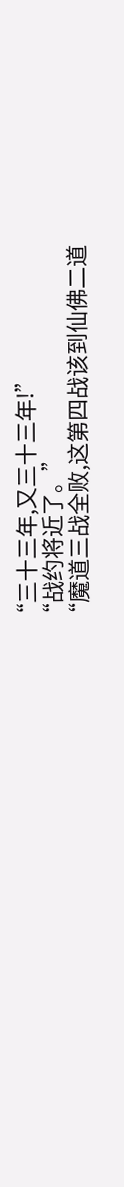“三十三年,又三十三年!”
“战约将近了。”
“魔道三战全败,这第四战该到仙佛二道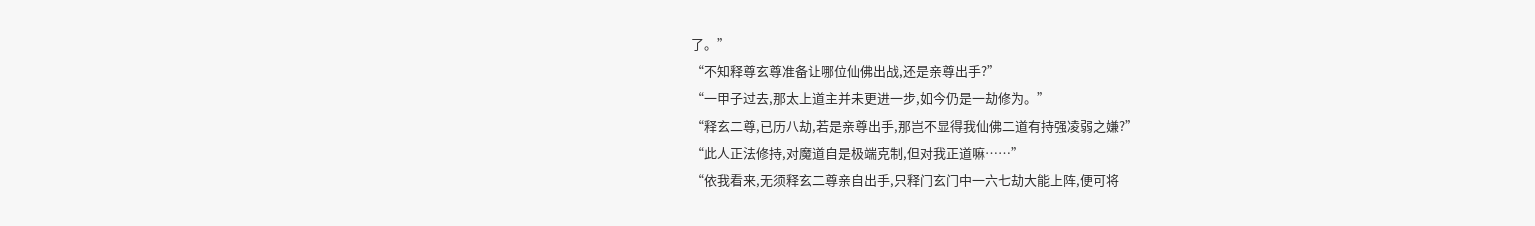了。”
“不知释尊玄尊准备让哪位仙佛出战,还是亲尊出手?”
“一甲子过去,那太上道主并未更进一步,如今仍是一劫修为。”
“释玄二尊,已历八劫,若是亲尊出手,那岂不显得我仙佛二道有持强凌弱之嫌?”
“此人正法修持,对魔道自是极端克制,但对我正道嘛……”
“依我看来,无须释玄二尊亲自出手,只释门玄门中一六七劫大能上阵,便可将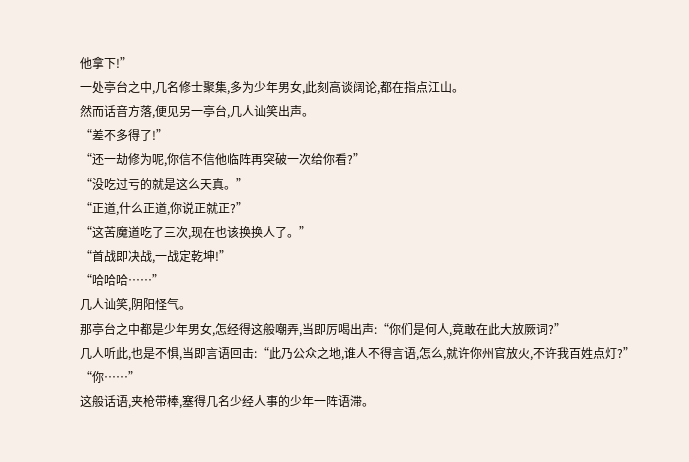他拿下!”
一处亭台之中,几名修士聚集,多为少年男女,此刻高谈阔论,都在指点江山。
然而话音方落,便见另一亭台,几人讪笑出声。
“差不多得了!”
“还一劫修为呢,你信不信他临阵再突破一次给你看?”
“没吃过亏的就是这么天真。”
“正道,什么正道,你说正就正?”
“这苦魔道吃了三次,现在也该换换人了。”
“首战即决战,一战定乾坤!”
“哈哈哈……”
几人讪笑,阴阳怪气。
那亭台之中都是少年男女,怎经得这般嘲弄,当即厉喝出声:“你们是何人,竟敢在此大放厥词?”
几人听此,也是不惧,当即言语回击:“此乃公众之地,谁人不得言语,怎么,就许你州官放火,不许我百姓点灯?”
“你……”
这般话语,夹枪带棒,塞得几名少经人事的少年一阵语滞。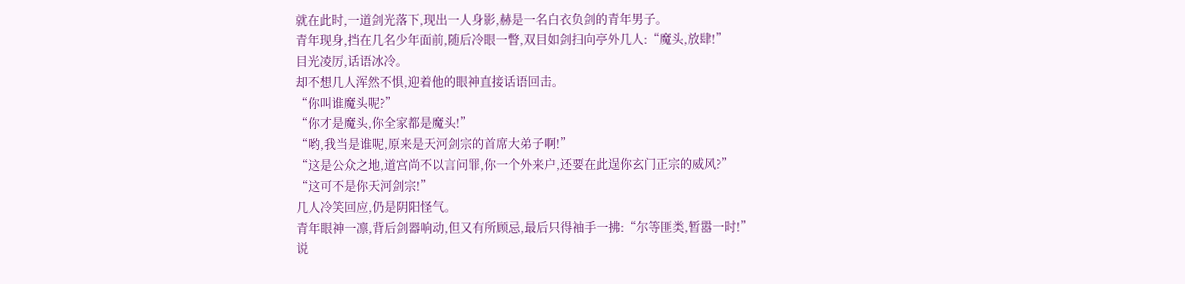就在此时,一道剑光落下,现出一人身影,赫是一名白衣负剑的青年男子。
青年现身,挡在几名少年面前,随后冷眼一瞥,双目如剑扫向亭外几人:“魔头,放肆!”
目光凌厉,话语冰冷。
却不想几人浑然不惧,迎着他的眼神直接话语回击。
“你叫谁魔头呢?”
“你才是魔头,你全家都是魔头!”
“哟,我当是谁呢,原来是天河剑宗的首席大弟子啊!”
“这是公众之地,道宫尚不以言问罪,你一个外来户,还要在此逞你玄门正宗的威风?”
“这可不是你天河剑宗!”
几人冷笑回应,仍是阴阳怪气。
青年眼神一凛,背后剑器响动,但又有所顾忌,最后只得袖手一拂:“尔等匪类,暂嚣一时!”
说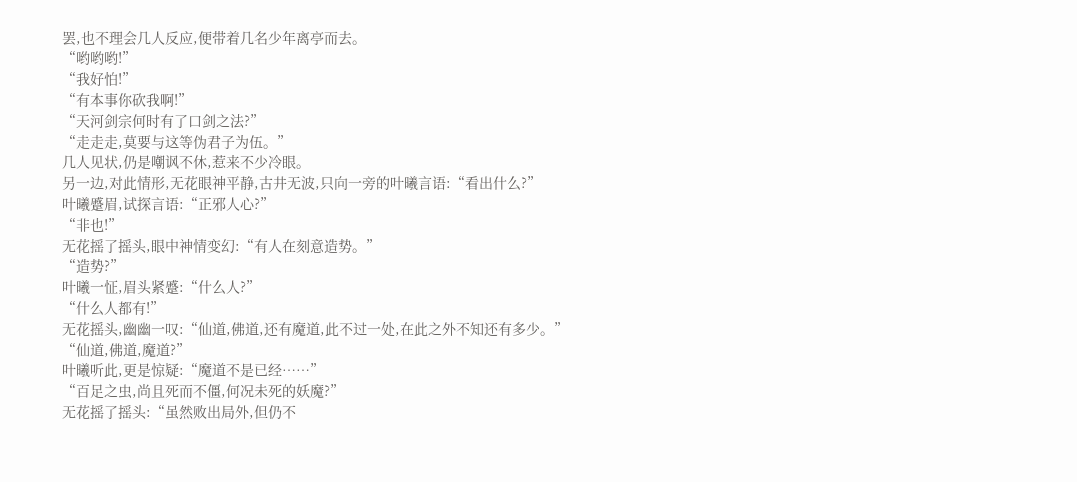罢,也不理会几人反应,便带着几名少年离亭而去。
“哟哟哟!”
“我好怕!”
“有本事你砍我啊!”
“天河剑宗何时有了口剑之法?”
“走走走,莫要与这等伪君子为伍。”
几人见状,仍是嘲讽不休,惹来不少冷眼。
另一边,对此情形,无花眼神平静,古井无波,只向一旁的叶曦言语:“看出什么?”
叶曦蹙眉,试探言语:“正邪人心?”
“非也!”
无花摇了摇头,眼中神情变幻:“有人在刻意造势。”
“造势?”
叶曦一怔,眉头紧蹙:“什么人?”
“什么人都有!”
无花摇头,幽幽一叹:“仙道,佛道,还有魔道,此不过一处,在此之外不知还有多少。”
“仙道,佛道,魔道?”
叶曦听此,更是惊疑:“魔道不是已经……”
“百足之虫,尚且死而不僵,何况未死的妖魔?”
无花摇了摇头:“虽然败出局外,但仍不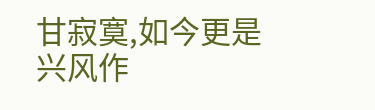甘寂寞,如今更是兴风作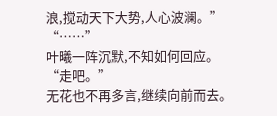浪,搅动天下大势,人心波澜。”
“……”
叶曦一阵沉默,不知如何回应。
“走吧。”
无花也不再多言,继续向前而去。